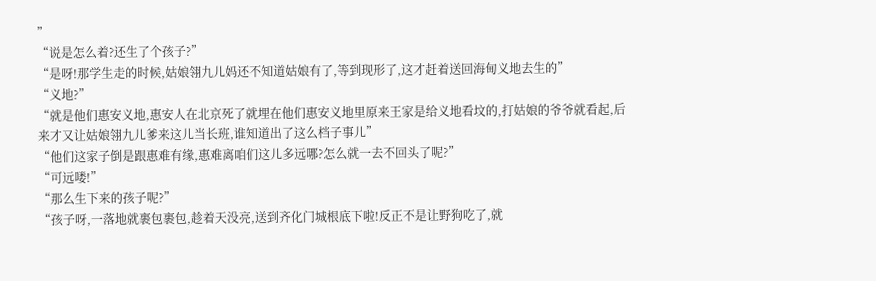”
“说是怎么着?还生了个孩子?”
“是呀!那学生走的时候,姑娘翎九儿妈还不知道姑娘有了,等到现形了,这才赶着送回海甸义地去生的”
“义地?”
“就是他们惠安义地,惠安人在北京死了就埋在他们惠安义地里原来王家是给义地看坟的,打姑娘的爷爷就看起,后来才又让姑娘翎九儿爹来这儿当长班,谁知道出了这么档子事儿”
“他们这家子倒是跟惠难有缘,惠难离咱们这儿多远哪?怎么就一去不回头了呢?”
“可远喽!”
“那么生下来的孩子呢?”
“孩子呀,一落地就裹包裹包,趁着天没亮,送到齐化门城根底下啦!反正不是让野狗吃了,就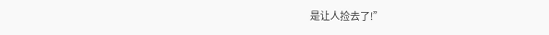是让人捡去了!”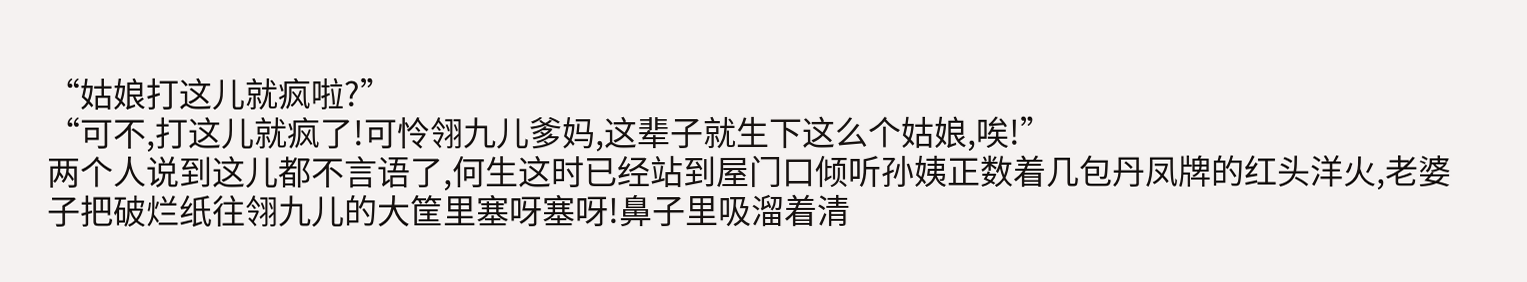“姑娘打这儿就疯啦?”
“可不,打这儿就疯了!可怜翎九儿爹妈,这辈子就生下这么个姑娘,唉!”
两个人说到这儿都不言语了,何生这时已经站到屋门口倾听孙姨正数着几包丹凤牌的红头洋火,老婆子把破烂纸往翎九儿的大筐里塞呀塞呀!鼻子里吸溜着清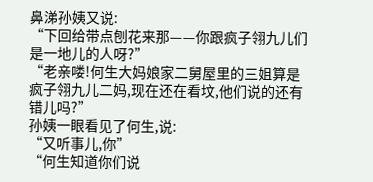鼻涕孙姨又说:
“下回给带点刨花来那——你跟疯子翎九儿们是一地儿的人呀?”
“老亲喽!何生大妈娘家二舅屋里的三姐算是疯子翎九儿二妈,现在还在看坟,他们说的还有错儿吗?”
孙姨一眼看见了何生,说:
“又听事儿,你”
“何生知道你们说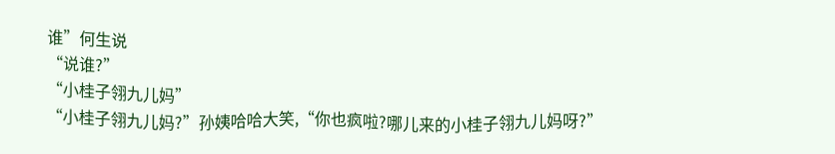谁”何生说
“说谁?”
“小桂子翎九儿妈”
“小桂子翎九儿妈?”孙姨哈哈大笑,“你也疯啦?哪儿来的小桂子翎九儿妈呀?”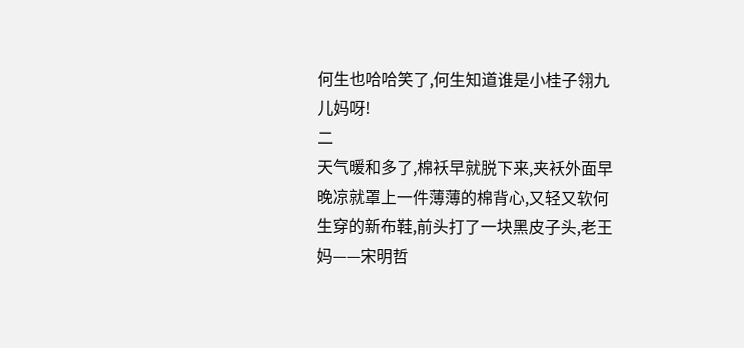何生也哈哈笑了,何生知道谁是小桂子翎九儿妈呀!
二
天气暖和多了,棉袄早就脱下来,夹袄外面早晚凉就罩上一件薄薄的棉背心,又轻又软何生穿的新布鞋,前头打了一块黑皮子头,老王妈——宋明哲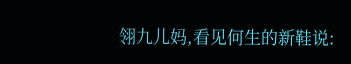翎九儿妈,看见何生的新鞋说: